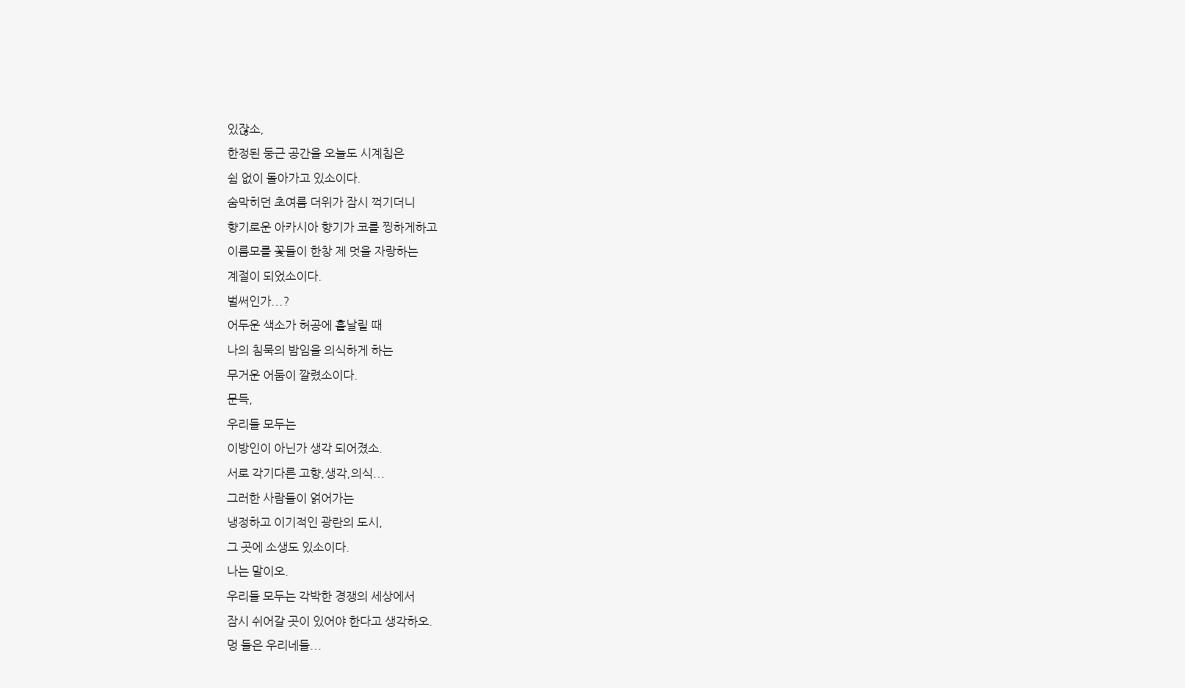있잖소,
한정된 둥근 공간을 오늘도 시계칩은
쉼 없이 돌아가고 있소이다.
숨막히던 초여름 더위가 잠시 꺽기더니
향기로운 아카시아 향기가 코를 찡하게하고
이름모를 꽃들이 한창 제 멋을 자랑하는
계절이 되었소이다.
벌써인가...?
어두운 색소가 허공에 흩날릴 때
나의 침묵의 밤임을 의식하게 하는
무거운 어둠이 깔렸소이다.
문득,
우리들 모두는
이방인이 아닌가 생각 되어졌소.
서로 각기다른 고향,생각,의식...
그러한 사람들이 얽어가는
냉정하고 이기적인 광란의 도시,
그 곳에 소생도 있소이다.
나는 말이오.
우리들 모두는 각박한 경쟁의 세상에서
잠시 쉬어갈 곳이 있어야 한다고 생각하오.
멍 들은 우리네들...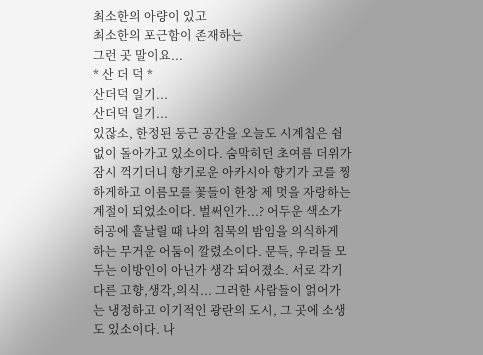최소한의 아량이 있고
최소한의 포근함이 존재하는
그런 곳 말이요...
* 산 더 덕 *
산더덕 일기...
산더덕 일기...
있잖소, 한정된 둥근 공간을 오늘도 시계칩은 쉼 없이 돌아가고 있소이다. 숨막히던 초여름 더위가 잠시 꺽기더니 향기로운 아카시아 향기가 코를 찡하게하고 이름모를 꽃들이 한창 제 멋을 자랑하는 계절이 되었소이다. 벌써인가...? 어두운 색소가 허공에 흩날릴 때 나의 침묵의 밤임을 의식하게 하는 무거운 어둠이 깔렸소이다. 문득, 우리들 모두는 이방인이 아닌가 생각 되어졌소. 서로 각기다른 고향,생각,의식... 그러한 사람들이 얽어가는 냉정하고 이기적인 광란의 도시, 그 곳에 소생도 있소이다. 나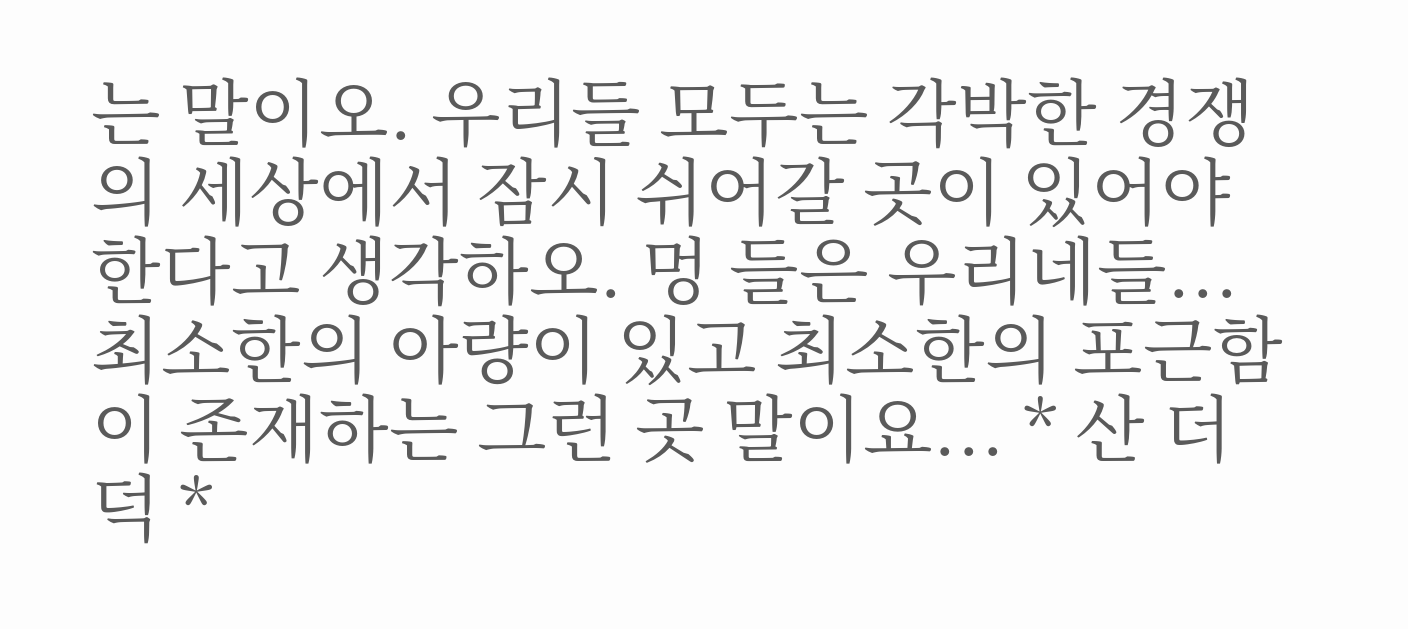는 말이오. 우리들 모두는 각박한 경쟁의 세상에서 잠시 쉬어갈 곳이 있어야 한다고 생각하오. 멍 들은 우리네들... 최소한의 아량이 있고 최소한의 포근함이 존재하는 그런 곳 말이요... * 산 더 덕 *